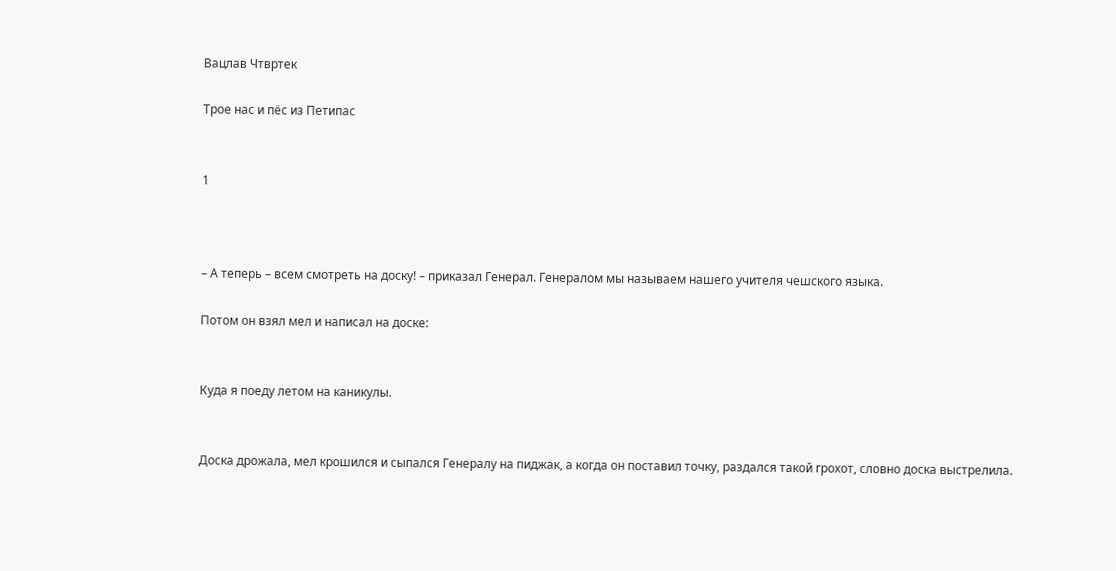Вацлав Чтвртек

Трое нас и пёс из Петипас


1



– А теперь – всем смотреть на доску! – приказал Генерал. Генералом мы называем нашего учителя чешского языка.

Потом он взял мел и написал на доске:


Куда я поеду летом на каникулы.


Доска дрожала, мел крошился и сыпался Генералу на пиджак, а когда он поставил точку, раздался такой грохот, словно доска выстрелила.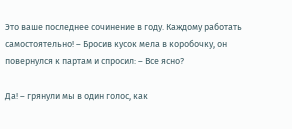Это ваше последнее сочинение в году. Каждому работать самостоятельно! – Бросив кусок мела в коробочку, он повернулся к партам и спросил: – Все ясно?

Да! – грянули мы в один голос, как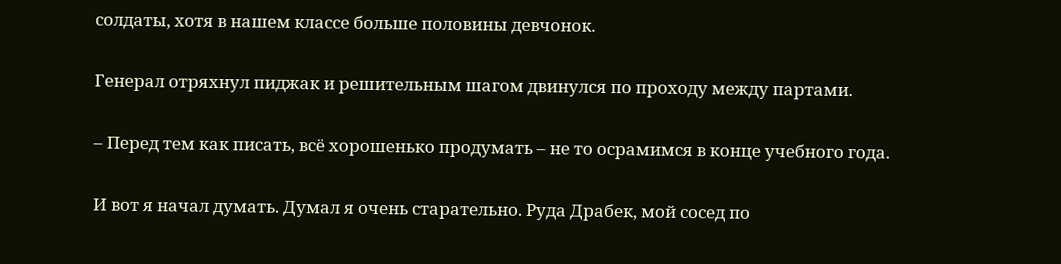солдаты, хотя в нашем классе больше половины девчонок.

Генерал отряхнул пиджак и решительным шагом двинулся по проходу между партами.

– Перед тем как писать, всё хорошенько продумать – не то осрамимся в конце учебного года.

И вот я начал думать. Думал я очень старательно. Руда Драбек, мой сосед по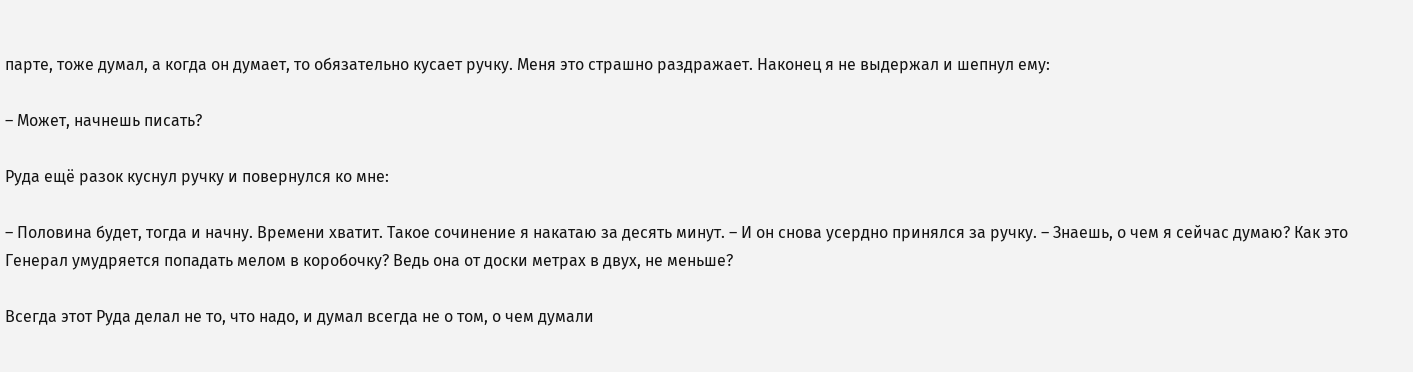парте, тоже думал, а когда он думает, то обязательно кусает ручку. Меня это страшно раздражает. Наконец я не выдержал и шепнул ему:

– Может, начнешь писать?

Руда ещё разок куснул ручку и повернулся ко мне:

– Половина будет, тогда и начну. Времени хватит. Такое сочинение я накатаю за десять минут. – И он снова усердно принялся за ручку. – Знаешь, о чем я сейчас думаю? Как это Генерал умудряется попадать мелом в коробочку? Ведь она от доски метрах в двух, не меньше?

Всегда этот Руда делал не то, что надо, и думал всегда не о том, о чем думали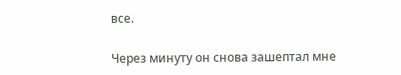все.

Через минуту он снова зашептал мне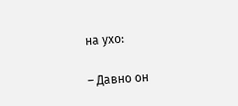на ухо:

– Давно он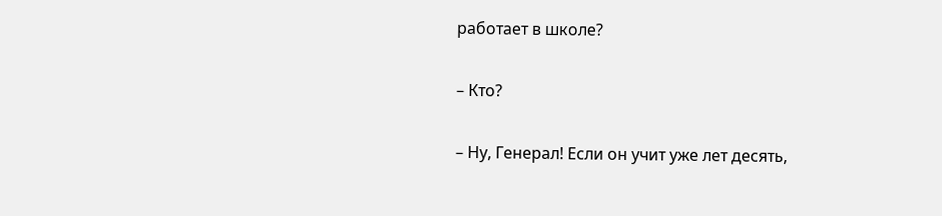работает в школе?

– Кто?

– Ну, Генерал! Если он учит уже лет десять,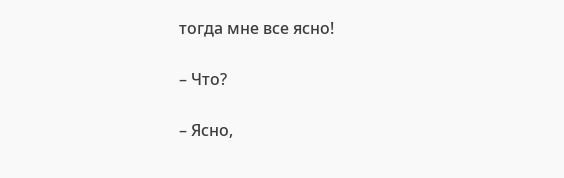тогда мне все ясно!

– Что?

– Ясно,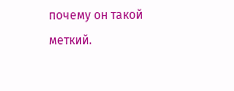почему он такой меткий.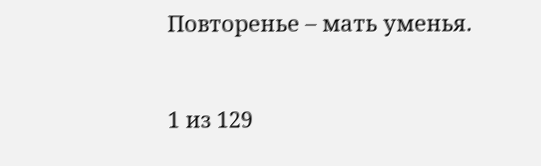Повторенье – мать уменья.



1 из 129